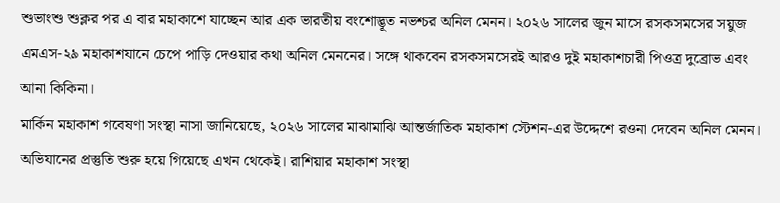শুভাংশু শুক্লর পর এ বার মহাকাশে যাচ্ছেন আর এক ভারতীয় বংশোদ্ভূত নভশ্চর অনিল মেনন। ২০২৬ সালের জুন মাসে রসকসমসের সয়ুজ এমএস-২৯ মহাকাশযানে চেপে পাড়ি দেওয়ার কথা অনিল মেননের। সঙ্গে থাকবেন রসকসমসেরই আরও দুই মহাকাশচারী পিওত্র দুব্রোভ এবং আনা কিকিনা।
মার্কিন মহাকাশ গবেষণা সংস্থা নাসা জানিয়েছে, ২০২৬ সালের মাঝামাঝি আন্তর্জাতিক মহাকাশ স্টেশন-এর উদ্দেশে রওনা দেবেন অনিল মেনন। অভিযানের প্রস্তুতি শুরু হয়ে গিয়েছে এখন থেকেই। রাশিয়ার মহাকাশ সংস্থা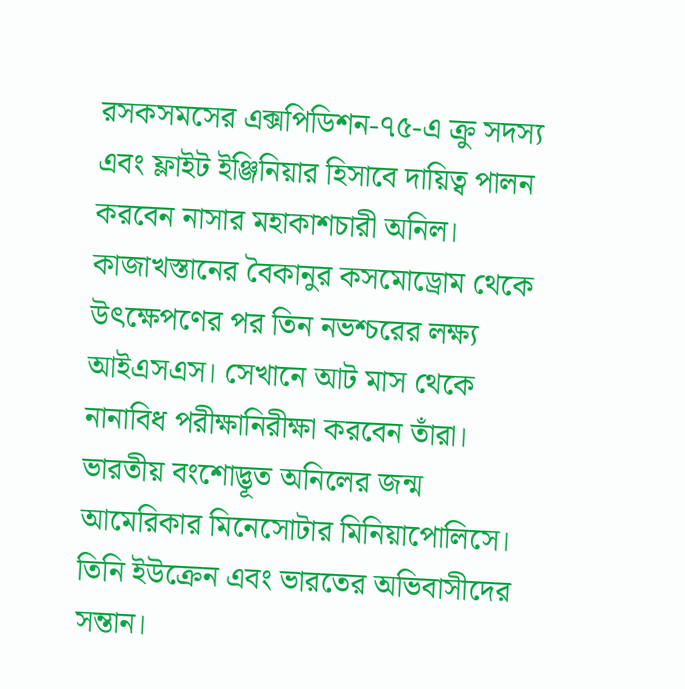রসকসমসের এক্সপিডিশন-৭৫-এ ক্রু সদস্য এবং ফ্লাইট ইঞ্জিনিয়ার হিসাবে দায়িত্ব পালন করবেন নাসার মহাকাশচারী অনিল। কাজাখস্তানের বৈকানুর কসমোড্রোম থেকে উৎক্ষেপণের পর তিন নভশ্চরের লক্ষ্য আইএসএস। সেখানে আট মাস থেকে নানাবিধ পরীক্ষানিরীক্ষা করবেন তাঁরা। ভারতীয় বংশোদ্ভূত অনিলের জন্ম আমেরিকার মিনেসোটার মিনিয়াপোলিসে। তিনি ইউক্রেন এবং ভারতের অভিবাসীদের সন্তান।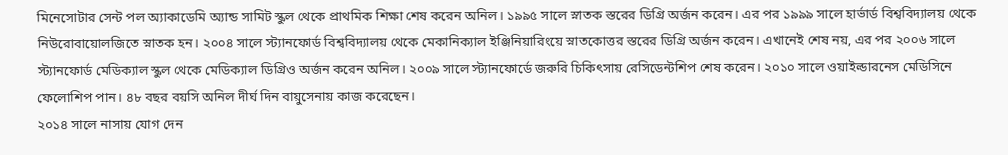মিনেসোটার সেন্ট পল অ্যাকাডেমি অ্যান্ড সামিট স্কুল থেকে প্রাথমিক শিক্ষা শেষ করেন অনিল। ১৯৯৫ সালে স্নাতক স্তরের ডিগ্রি অর্জন করেন। এর পর ১৯৯৯ সালে হার্ভার্ড বিশ্ববিদ্যালয় থেকে নিউরোবায়োলজিতে স্নাতক হন। ২০০৪ সালে স্ট্যানফোর্ড বিশ্ববিদ্যালয় থেকে মেকানিক্যাল ইঞ্জিনিয়ারিংয়ে স্নাতকোত্তর স্তরের ডিগ্রি অর্জন করেন। এখানেই শেষ নয়, এর পর ২০০৬ সালে স্ট্যানফোর্ড মেডিক্যাল স্কুল থেকে মেডিক্যাল ডিগ্রিও অর্জন করেন অনিল। ২০০৯ সালে স্ট্যানফোর্ডে জরুরি চিকিৎসায় রেসিডেন্টশিপ শেষ করেন। ২০১০ সালে ওয়াইল্ডারনেস মেডিসিনে ফেলোশিপ পান। ৪৮ বছর বয়সি অনিল দীর্ঘ দিন বায়ুসেনায় কাজ করেছেন।
২০১৪ সালে নাসায় যোগ দেন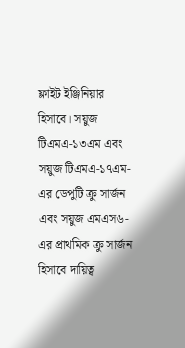ফ্লাইট ইঞ্জিনিয়ার হিসাবে। সয়ুজ টিএমএ-১৩এম এবং সয়ুজ টিএমএ-১৭এম-এর ডেপুটি ক্রু সার্জন এবং সয়ুজ এমএস৬-এর প্রাথমিক ক্রু সার্জন হিসাবে দায়িত্ব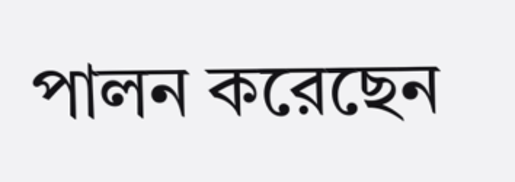পালন করেছেন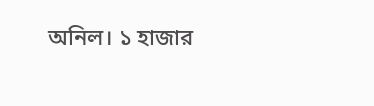অনিল। ১ হাজার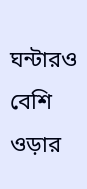ঘন্টারও বেশি ওড়ার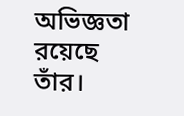অভিজ্ঞতা রয়েছে তাঁর।